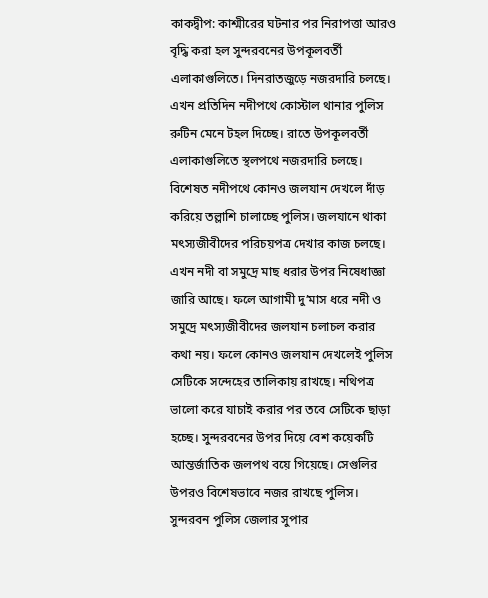কাকদ্বীপ: কাশ্মীরের ঘটনার পর নিরাপত্তা আরও বৃদ্ধি করা হল সুন্দরবনের উপকূলবর্তী এলাকাগুলিতে। দিনরাতজুড়ে নজরদারি চলছে। এখন প্রতিদিন নদীপথে কোস্টাল থানার পুলিস রুটিন মেনে টহল দিচ্ছে। রাতে উপকূলবর্তী এলাকাগুলিতে স্থলপথে নজরদারি চলছে। বিশেষত নদীপথে কোনও জলযান দেখলে দাঁড় করিয়ে তল্লাশি চালাচ্ছে পুলিস। জলযানে থাকা মৎস্যজীবীদের পরিচয়পত্র দেখার কাজ চলছে। এখন নদী বা সমুদ্রে মাছ ধরার উপর নিষেধাজ্ঞা জারি আছে। ফলে আগামী দু’মাস ধরে নদী ও সমুদ্রে মৎস্যজীবীদের জলযান চলাচল করার কথা নয়। ফলে কোনও জলযান দেখলেই পুলিস সেটিকে সন্দেহের তালিকায় রাখছে। নথিপত্র ভালো করে যাচাই করার পর তবে সেটিকে ছাড়া হচ্ছে। সুন্দরবনের উপর দিয়ে বেশ কয়েকটি আন্তর্জাতিক জলপথ বয়ে গিয়েছে। সেগুলির উপরও বিশেষভাবে নজর রাখছে পুলিস। সুন্দরবন পুলিস জেলার সুপার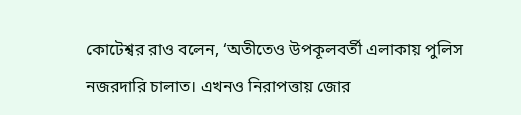কোটেশ্বর রাও বলেন, ‘অতীতেও উপকূলবর্তী এলাকায় পুলিস নজরদারি চালাত। এখনও নিরাপত্তায় জোর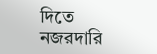দিতে নজরদারি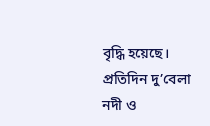বৃদ্ধি হয়েছে। প্রতিদিন দু’বেলা নদী ও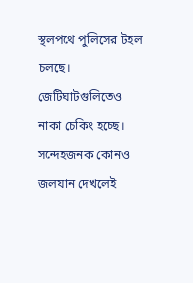স্থলপথে পুলিসের টহল চলছে। জেটিঘাটগুলিতেও নাকা চেকিং হচ্ছে। সন্দেহজনক কোনও জলযান দেখলেই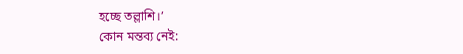হচ্ছে তল্লাশি।’
কোন মন্তব্য নেই: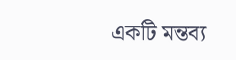একটি মন্তব্য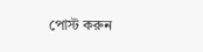পোস্ট করুন